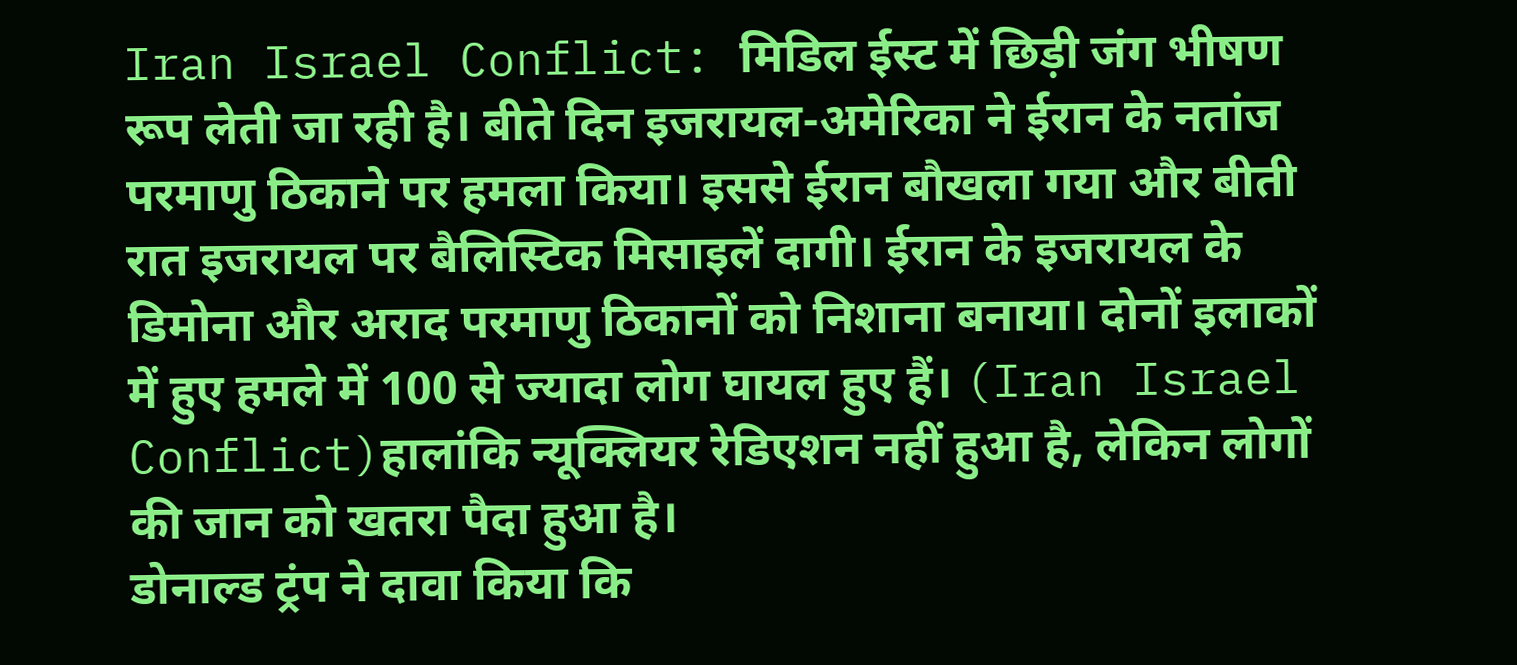Iran Israel Conflict: मिडिल ईस्ट में छिड़ी जंग भीषण रूप लेती जा रही है। बीते दिन इजरायल-अमेरिका ने ईरान के नतांज परमाणु ठिकाने पर हमला किया। इससे ईरान बौखला गया और बीती रात इजरायल पर बैलिस्टिक मिसाइलें दागी। ईरान के इजरायल के डिमोना और अराद परमाणु ठिकानों को निशाना बनाया। दोनों इलाकों में हुए हमले में 100 से ज्यादा लोग घायल हुए हैं। (Iran Israel Conflict)हालांकि न्यूक्लियर रेडिएशन नहीं हुआ है, लेकिन लोगों की जान को खतरा पैदा हुआ है।
डोनाल्ड ट्रंप ने दावा किया कि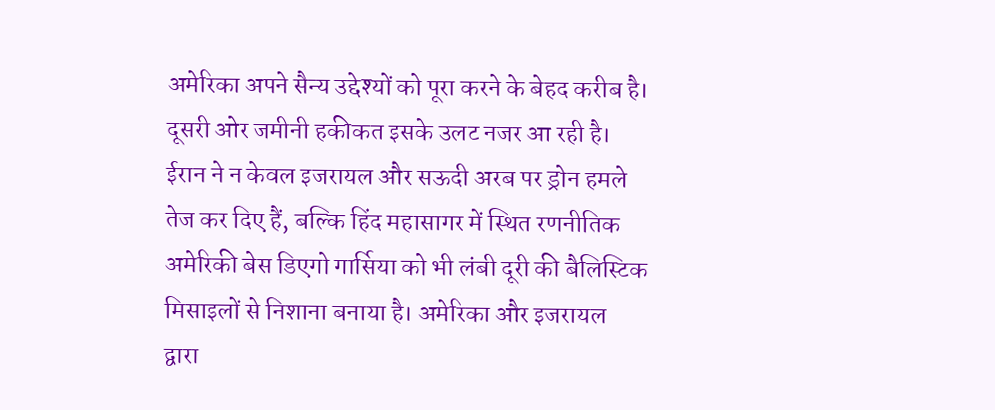अमेरिका अपने सैन्य उद्देश्यों को पूरा करने के बेहद करीब है। दूसरी ओर जमीनी हकीकत इसके उलट नजर आ रही है। ईरान ने न केवल इजरायल और सऊदी अरब पर ड्रोन हमले तेज कर दिए हैं, बल्कि हिंद महासागर में स्थित रणनीतिक अमेरिकी बेस डिएगो गार्सिया को भी लंबी दूरी की बैलिस्टिक मिसाइलों से निशाना बनाया है। अमेरिका और इजरायल द्वारा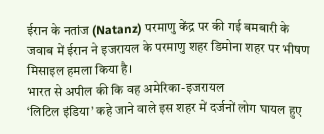ईरान के नतांज (Natanz) परमाणु केंद्र पर की गई बमबारी के जवाब में ईरान ने इजरायल के परमाणु शहर डिमोना शहर पर भीषण मिसाइल हमला किया है।
भारत से अपील की कि वह अमेरिका-इजरायल
‘लिटिल इंडिया’ कहे जाने वाले इस शहर में दर्जनों लोग घायल हुए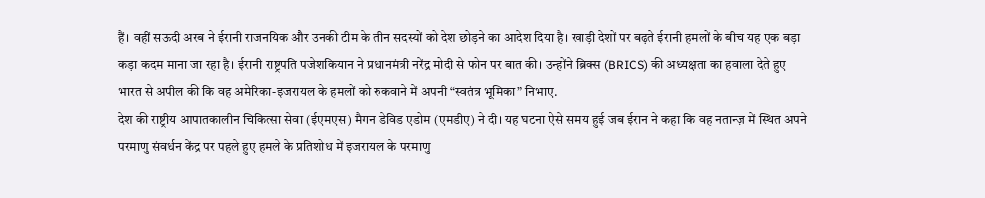हैं। वहीं सऊदी अरब ने ईरानी राजनयिक और उनकी टीम के तीन सदस्यों को देश छोड़ने का आदेश दिया है। खाड़ी देशों पर बढ़ते ईरानी हमलों के बीच यह एक बड़ा कड़ा कदम माना जा रहा है। ईरानी राष्ट्रपति पजेशकियान ने प्रधानमंत्री नरेंद्र मोदी से फोन पर बात की। उन्होंने ब्रिक्स (BRICS) की अध्यक्षता का हवाला देते हुए भारत से अपील की कि वह अमेरिका-इजरायल के हमलों को रुकवाने में अपनी “स्वतंत्र भूमिका” निभाए.
देश की राष्ट्रीय आपातकालीन चिकित्सा सेवा (ईएमएस) मैगन डेविड एडोम (एमडीए) ने दी। यह घटना ऐसे समय हुई जब ईरान ने कहा कि वह नतान्ज़ में स्थित अपने परमाणु संवर्धन केंद्र पर पहले हुए हमले के प्रतिशोध में इजरायल के परमाणु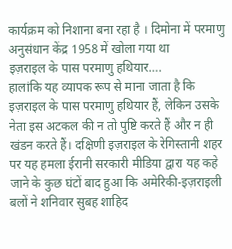कार्यक्रम को निशाना बना रहा है । दिमोना में परमाणु अनुसंधान केंद्र 1958 में खोला गया था
इज़राइल के पास परमाणु हथियार….
हालांकि यह व्यापक रूप से माना जाता है कि इज़राइल के पास परमाणु हथियार हैं, लेकिन उसके नेता इस अटकल की न तो पुष्टि करते हैं और न ही खंडन करते हैं। दक्षिणी इज़राइल के रेगिस्तानी शहर पर यह हमला ईरानी सरकारी मीडिया द्वारा यह कहे जाने के कुछ घंटों बाद हुआ कि अमेरिकी-इज़राइली बलों ने शनिवार सुबह शाहिद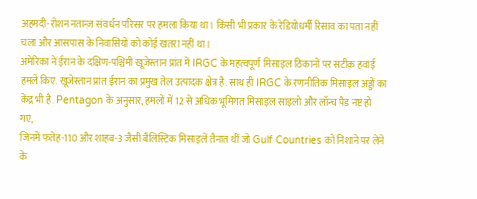अहमदी-रोशन नतान्ज़ संवर्धन परिसर पर हमला किया था। किसी भी प्रकार के रेडियोधर्मी रिसाव का पता नहीं चला और आसपास के निवासियों को कोई खतरा नहीं था।
अमेरिका ने ईरान के दक्षिण-पश्चिमी खूजेस्तान प्रांत में IRGC के महत्वपूर्ण मिसाइल ठिकानों पर सटीक हवाई हमले किए. खूजेस्तान प्रांत ईरान का प्रमुख तेल उत्पादक क्षेत्र है. साथ ही IRGC के रणनीतिक मिसाइल अड्डों का केंद्र भी है. Pentagon के अनुसार, हमलों में 12 से अधिक भूमिगत मिसाइल साइलो और लॉन्च पैड नष्ट हो गए,
जिनमें फतेह-110 और शाहब-3 जैसी बैलिस्टिक मिसाइलें तैनात थीं जो Gulf Countries को निशाने पर लेने के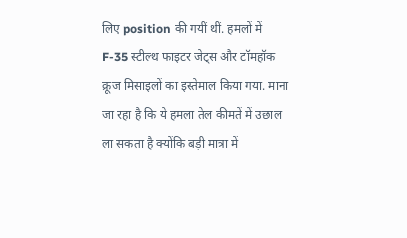लिए position की गयीं थीं. हमलों में F-35 स्टील्थ फाइटर जेट्स और टॉमहॉक क्रूज मिसाइलों का इस्तेमाल किया गया. माना जा रहा है कि ये हमला तेल कीमतें में उछाल ला सकता है क्योंकि बड़ी मात्रा में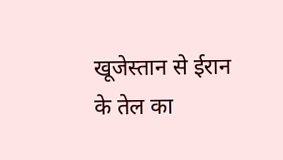खूजेस्तान से ईरान के तेल का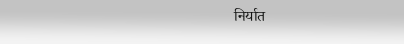निर्यात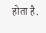होता है.